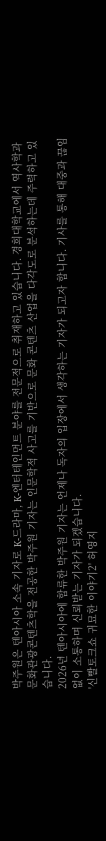박주원은 텐아시아 소속 기자로 K-드라마, K-엔터테인먼트 분야를 전문적으로 취재하고 있습니다. 경희대학교에서 역사학과 문화관광콘텐츠학을 전공한 박주원 기자는 인문학적 사고를 기반으로 문화 콘텐츠 산업을 다각도로 분석하는데 주력하고 있습니다.
2026년 텐아시아에 합류한 박주원 기자는 언제나 독자의 입장에서 생각하는 기자가 되고자 합니다. 기사를 통해 대중과 끊임없이 소통하며 신뢰받는 기자가 되겠습니다.
'신빨토크쇼 귀묘한 이야기2' 허영지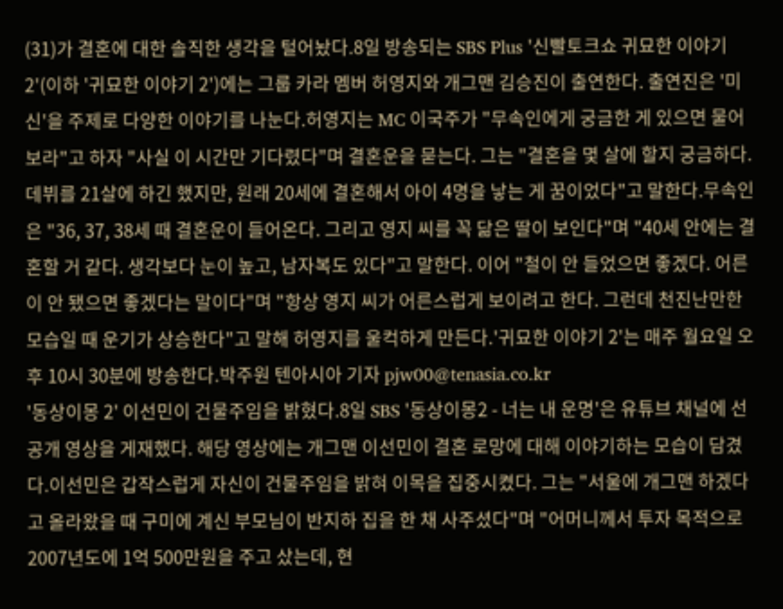(31)가 결혼에 대한 솔직한 생각을 털어놨다.8일 방송되는 SBS Plus '신빨토크쇼 귀묘한 이야기 2'(이하 '귀묘한 이야기 2')에는 그룹 카라 멤버 허영지와 개그맨 김승진이 출연한다. 출연진은 '미신'을 주제로 다양한 이야기를 나눈다.허영지는 MC 이국주가 "무속인에게 궁금한 게 있으면 물어보라"고 하자 "사실 이 시간만 기다렸다"며 결혼운을 묻는다. 그는 "결혼을 몇 살에 할지 궁금하다. 데뷔를 21살에 하긴 했지만, 원래 20세에 결혼해서 아이 4명을 낳는 게 꿈이었다"고 말한다.무속인은 "36, 37, 38세 때 결혼운이 들어온다. 그리고 영지 씨를 꼭 닮은 딸이 보인다"며 "40세 안에는 결혼할 거 같다. 생각보다 눈이 높고, 남자복도 있다"고 말한다. 이어 "철이 안 들었으면 좋겠다. 어른이 안 됐으면 좋겠다는 말이다"며 "항상 영지 씨가 어른스럽게 보이려고 한다. 그런데 천진난만한 모습일 때 운기가 상승한다"고 말해 허영지를 울컥하게 만든다.'귀묘한 이야기 2'는 매주 월요일 오후 10시 30분에 방송한다.박주원 텐아시아 기자 pjw00@tenasia.co.kr
'동상이몽 2' 이선민이 건물주임을 밝혔다.8일 SBS '동상이몽2 - 너는 내 운명'은 유튜브 채널에 선공개 영상을 게재했다. 해당 영상에는 개그맨 이선민이 결혼 로망에 대해 이야기하는 모습이 담겼다.이선민은 갑작스럽게 자신이 건물주임을 밝혀 이목을 집중시켰다. 그는 "서울에 개그맨 하겠다고 올라왔을 때 구미에 계신 부모님이 반지하 집을 한 채 사주셨다"며 "어머니께서 투자 목적으로 2007년도에 1억 500만원을 주고 샀는데, 현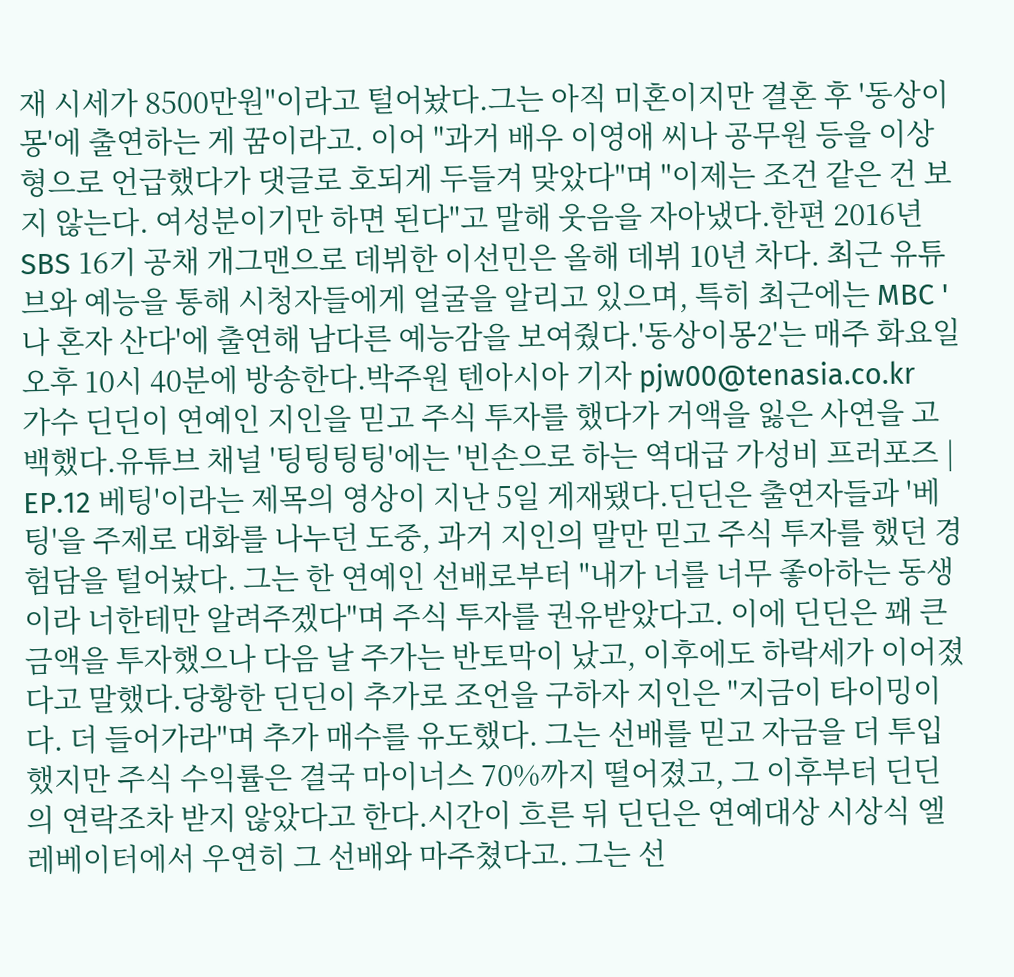재 시세가 8500만원"이라고 털어놨다.그는 아직 미혼이지만 결혼 후 '동상이몽'에 출연하는 게 꿈이라고. 이어 "과거 배우 이영애 씨나 공무원 등을 이상형으로 언급했다가 댓글로 호되게 두들겨 맞았다"며 "이제는 조건 같은 건 보지 않는다. 여성분이기만 하면 된다"고 말해 웃음을 자아냈다.한편 2016년 SBS 16기 공채 개그맨으로 데뷔한 이선민은 올해 데뷔 10년 차다. 최근 유튜브와 예능을 통해 시청자들에게 얼굴을 알리고 있으며, 특히 최근에는 MBC '나 혼자 산다'에 출연해 남다른 예능감을 보여줬다.'동상이몽2'는 매주 화요일 오후 10시 40분에 방송한다.박주원 텐아시아 기자 pjw00@tenasia.co.kr
가수 딘딘이 연예인 지인을 믿고 주식 투자를 했다가 거액을 잃은 사연을 고백했다.유튜브 채널 '팅팅팅팅'에는 '빈손으로 하는 역대급 가성비 프러포즈 | EP.12 베팅'이라는 제목의 영상이 지난 5일 게재됐다.딘딘은 출연자들과 '베팅'을 주제로 대화를 나누던 도중, 과거 지인의 말만 믿고 주식 투자를 했던 경험담을 털어놨다. 그는 한 연예인 선배로부터 "내가 너를 너무 좋아하는 동생이라 너한테만 알려주겠다"며 주식 투자를 권유받았다고. 이에 딘딘은 꽤 큰 금액을 투자했으나 다음 날 주가는 반토막이 났고, 이후에도 하락세가 이어졌다고 말했다.당황한 딘딘이 추가로 조언을 구하자 지인은 "지금이 타이밍이다. 더 들어가라"며 추가 매수를 유도했다. 그는 선배를 믿고 자금을 더 투입했지만 주식 수익률은 결국 마이너스 70%까지 떨어졌고, 그 이후부터 딘딘의 연락조차 받지 않았다고 한다.시간이 흐른 뒤 딘딘은 연예대상 시상식 엘레베이터에서 우연히 그 선배와 마주쳤다고. 그는 선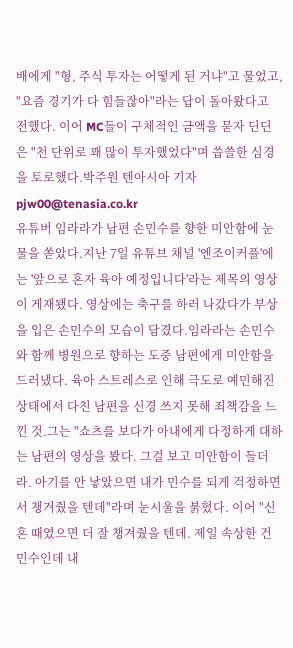배에게 "형, 주식 투자는 어떻게 된 거냐"고 물었고, "요즘 경기가 다 힘들잖아"라는 답이 돌아왔다고 전했다. 이어 MC들이 구체적인 금액을 묻자 딘딘은 "천 단위로 꽤 많이 투자했었다"며 씁쓸한 심경을 토로했다.박주원 텐아시아 기자 pjw00@tenasia.co.kr
유튜버 임라라가 남편 손민수를 향한 미안함에 눈물을 쏟았다.지난 7일 유튜브 채널 '엔조이커플'에는 '앞으로 혼자 육아 예정입니다'라는 제목의 영상이 게재됐다. 영상에는 축구를 하러 나갔다가 부상을 입은 손민수의 모습이 담겼다.임라라는 손민수와 함께 병원으로 향하는 도중 남편에게 미안함을 드러냈다. 육아 스트레스로 인해 극도로 예민해진 상태에서 다친 남편을 신경 쓰지 못해 죄책감을 느낀 것.그는 "쇼츠를 보다가 아내에게 다정하게 대하는 남편의 영상을 봤다. 그걸 보고 미안함이 들더라. 아기를 안 낳았으면 내가 민수를 되게 걱정하면서 챙겨줬을 텐데"라며 눈시울을 붉혔다. 이어 "신혼 때였으면 더 잘 챙겨줬을 텐데. 제일 속상한 건 민수인데 내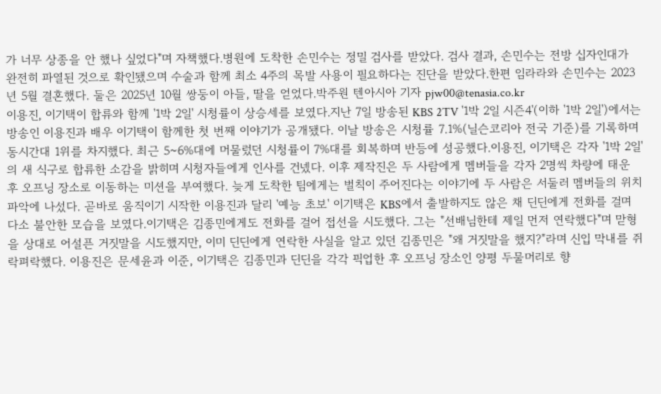가 너무 상종을 안 했나 싶었다"며 자책했다.병원에 도착한 손민수는 정밀 검사를 받았다. 검사 결과, 손민수는 전방 십자인대가 완전히 파열된 것으로 확인됐으며 수술과 함께 최소 4주의 목발 사용이 필요하다는 진단을 받았다.한편 임라라와 손민수는 2023년 5월 결혼했다. 둘은 2025년 10월 쌍둥이 아들, 딸을 얻었다.박주원 텐아시아 기자 pjw00@tenasia.co.kr
이용진, 이기택이 합류와 함께 '1박 2일' 시청률이 상승세를 보였다.지난 7일 방송된 KBS 2TV '1박 2일 시즌4'(이하 '1박 2일')에서는 방송인 이용진과 배우 이기택이 함께한 첫 번째 이야기가 공개됐다. 이날 방송은 시청률 7.1%(닐슨코리아 전국 기준)를 기록하며 동시간대 1위를 차지했다. 최근 5~6%대에 머물렀던 시청률이 7%대를 회복하며 반등에 성공했다.이용진, 이기택은 각자 '1박 2일'의 새 식구로 합류한 소감을 밝히며 시청자들에게 인사를 건넸다. 이후 제작진은 두 사람에게 멤버들을 각자 2명씩 차량에 태운 후 오프닝 장소로 이동하는 미션을 부여했다. 늦게 도착한 팀에게는 벌칙이 주어진다는 이야기에 두 사람은 서둘러 멤버들의 위치 파악에 나섰다. 곧바로 움직이기 시작한 이용진과 달리 '예능 초보' 이기택은 KBS에서 출발하지도 않은 채 딘딘에게 전화를 걸며 다소 불안한 모습을 보였다.이기택은 김종민에게도 전화를 걸어 접선을 시도했다. 그는 "선배님한테 제일 먼저 연락했다"며 맏형을 상대로 어설픈 거짓말을 시도했지만, 이미 딘딘에게 연락한 사실을 알고 있던 김종민은 "왜 거짓말을 했지?"라며 신입 막내를 쥐락펴락했다. 이용진은 문세윤과 이준, 이기택은 김종민과 딘딘을 각각 픽업한 후 오프닝 장소인 양평 두물머리로 향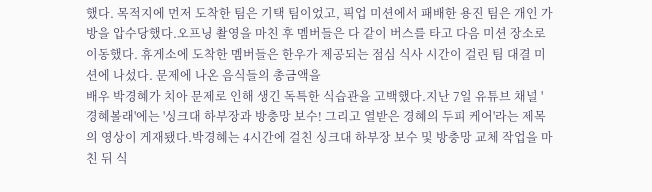했다. 목적지에 먼저 도착한 팀은 기택 팀이었고, 픽업 미션에서 패배한 용진 팀은 개인 가방을 압수당했다.오프닝 촬영을 마친 후 멤버들은 다 같이 버스를 타고 다음 미션 장소로 이동했다. 휴게소에 도착한 멤버들은 한우가 제공되는 점심 식사 시간이 걸린 팀 대결 미션에 나섰다. 문제에 나온 음식들의 총금액을
배우 박경혜가 치아 문제로 인해 생긴 독특한 식습관을 고백했다.지난 7일 유튜브 채널 '경혜볼래'에는 '싱크대 하부장과 방충망 보수! 그리고 열받은 경혜의 두피 케어'라는 제목의 영상이 게재됐다.박경혜는 4시간에 걸친 싱크대 하부장 보수 및 방충망 교체 작업을 마친 뒤 식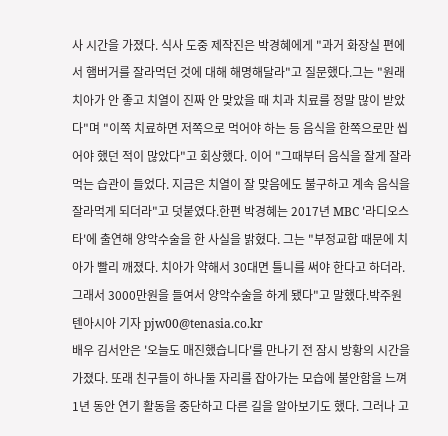사 시간을 가졌다. 식사 도중 제작진은 박경혜에게 "과거 화장실 편에서 햄버거를 잘라먹던 것에 대해 해명해달라"고 질문했다.그는 "원래 치아가 안 좋고 치열이 진짜 안 맞았을 때 치과 치료를 정말 많이 받았다"며 "이쪽 치료하면 저쪽으로 먹어야 하는 등 음식을 한쪽으로만 씹어야 했던 적이 많았다"고 회상했다. 이어 "그때부터 음식을 잘게 잘라먹는 습관이 들었다. 지금은 치열이 잘 맞음에도 불구하고 계속 음식을 잘라먹게 되더라"고 덧붙였다.한편 박경혜는 2017년 MBC '라디오스타'에 출연해 양악수술을 한 사실을 밝혔다. 그는 "부정교합 때문에 치아가 빨리 깨졌다. 치아가 약해서 30대면 틀니를 써야 한다고 하더라. 그래서 3000만원을 들여서 양악수술을 하게 됐다"고 말했다.박주원 텐아시아 기자 pjw00@tenasia.co.kr
배우 김서안은 '오늘도 매진했습니다'를 만나기 전 잠시 방황의 시간을 가졌다. 또래 친구들이 하나둘 자리를 잡아가는 모습에 불안함을 느껴 1년 동안 연기 활동을 중단하고 다른 길을 알아보기도 했다. 그러나 고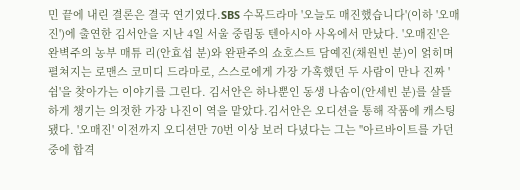민 끝에 내린 결론은 결국 연기였다.SBS 수목드라마 '오늘도 매진했습니다'(이하 '오매진')에 출연한 김서안을 지난 4일 서울 중림동 텐아시아 사옥에서 만났다. '오매진'은 완벽주의 농부 매튜 리(안효섭 분)와 완판주의 쇼호스트 담예진(채원빈 분)이 얽히며 펼쳐지는 로맨스 코미디 드라마로, 스스로에게 가장 가혹했던 두 사람이 만나 진짜 '쉼'을 찾아가는 이야기를 그린다. 김서안은 하나뿐인 동생 나솜이(안세빈 분)를 살뜰하게 챙기는 의젓한 가장 나진이 역을 맡았다.김서안은 오디션을 통해 작품에 캐스팅됐다. '오매진' 이전까지 오디션만 70번 이상 보러 다녔다는 그는 "아르바이트를 가던 중에 합격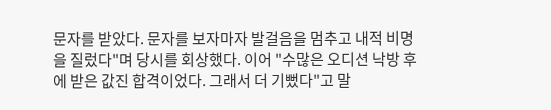문자를 받았다. 문자를 보자마자 발걸음을 멈추고 내적 비명을 질렀다"며 당시를 회상했다. 이어 "수많은 오디션 낙방 후에 받은 값진 합격이었다. 그래서 더 기뻤다"고 말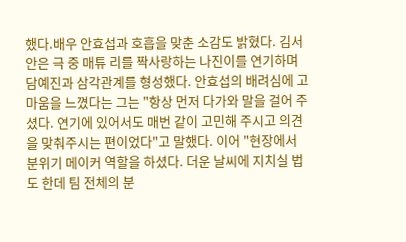했다.배우 안효섭과 호흡을 맞춘 소감도 밝혔다. 김서안은 극 중 매튜 리를 짝사랑하는 나진이를 연기하며 담예진과 삼각관계를 형성했다. 안효섭의 배려심에 고마움을 느꼈다는 그는 "항상 먼저 다가와 말을 걸어 주셨다. 연기에 있어서도 매번 같이 고민해 주시고 의견을 맞춰주시는 편이었다"고 말했다. 이어 "현장에서 분위기 메이커 역할을 하셨다. 더운 날씨에 지치실 법도 한데 팀 전체의 분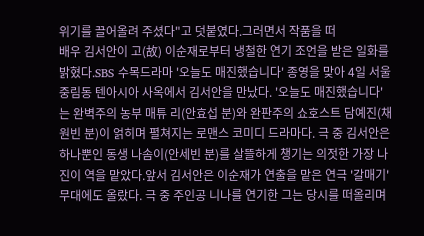위기를 끌어올려 주셨다"고 덧붙였다.그러면서 작품을 떠
배우 김서안이 고(故) 이순재로부터 냉철한 연기 조언을 받은 일화를 밝혔다.SBS 수목드라마 '오늘도 매진했습니다' 종영을 맞아 4일 서울 중림동 텐아시아 사옥에서 김서안을 만났다. '오늘도 매진했습니다'는 완벽주의 농부 매튜 리(안효섭 분)와 완판주의 쇼호스트 담예진(채원빈 분)이 얽히며 펼쳐지는 로맨스 코미디 드라마다. 극 중 김서안은 하나뿐인 동생 나솜이(안세빈 분)를 살뜰하게 챙기는 의젓한 가장 나진이 역을 맡았다.앞서 김서안은 이순재가 연출을 맡은 연극 '갈매기' 무대에도 올랐다. 극 중 주인공 니나를 연기한 그는 당시를 떠올리며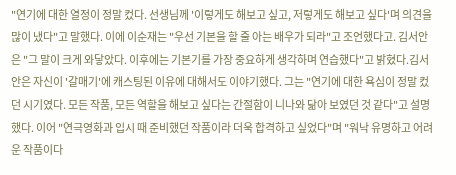"연기에 대한 열정이 정말 컸다. 선생님께 '이렇게도 해보고 싶고, 저렇게도 해보고 싶다'며 의견을 많이 냈다"고 말했다. 이에 이순재는 "우선 기본을 할 줄 아는 배우가 되라"고 조언했다고. 김서안은 "그 말이 크게 와닿았다. 이후에는 기본기를 가장 중요하게 생각하며 연습했다"고 밝혔다.김서안은 자신이 '갈매기'에 캐스팅된 이유에 대해서도 이야기했다. 그는 "연기에 대한 욕심이 정말 컸던 시기였다. 모든 작품, 모든 역할을 해보고 싶다는 간절함이 니나와 닮아 보였던 것 같다"고 설명했다. 이어 "연극영화과 입시 때 준비했던 작품이라 더욱 합격하고 싶었다"며 "워낙 유명하고 어려운 작품이다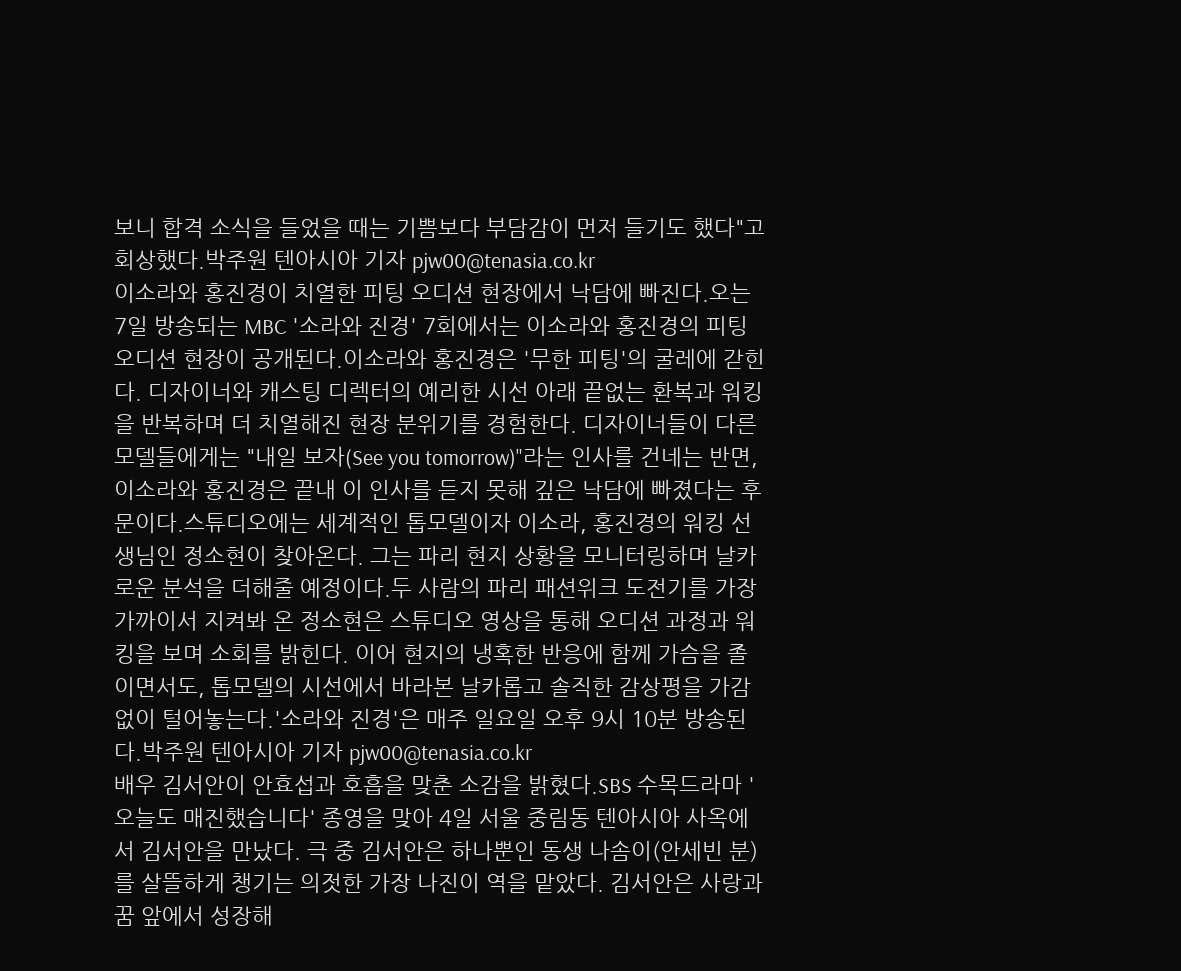보니 합격 소식을 들었을 때는 기쁨보다 부담감이 먼저 들기도 했다"고 회상했다.박주원 텐아시아 기자 pjw00@tenasia.co.kr
이소라와 홍진경이 치열한 피팅 오디션 현장에서 낙담에 빠진다.오는 7일 방송되는 MBC '소라와 진경' 7회에서는 이소라와 홍진경의 피팅 오디션 현장이 공개된다.이소라와 홍진경은 '무한 피팅'의 굴레에 갇힌다. 디자이너와 캐스팅 디렉터의 예리한 시선 아래 끝없는 환복과 워킹을 반복하며 더 치열해진 현장 분위기를 경험한다. 디자이너들이 다른 모델들에게는 "내일 보자(See you tomorrow)"라는 인사를 건네는 반면, 이소라와 홍진경은 끝내 이 인사를 듣지 못해 깊은 낙담에 빠졌다는 후문이다.스튜디오에는 세계적인 톱모델이자 이소라, 홍진경의 워킹 선생님인 정소현이 찾아온다. 그는 파리 현지 상황을 모니터링하며 날카로운 분석을 더해줄 예정이다.두 사람의 파리 패션위크 도전기를 가장 가까이서 지켜봐 온 정소현은 스튜디오 영상을 통해 오디션 과정과 워킹을 보며 소회를 밝힌다. 이어 현지의 냉혹한 반응에 함께 가슴을 졸이면서도, 톱모델의 시선에서 바라본 날카롭고 솔직한 감상평을 가감 없이 털어놓는다.'소라와 진경'은 매주 일요일 오후 9시 10분 방송된다.박주원 텐아시아 기자 pjw00@tenasia.co.kr
배우 김서안이 안효섭과 호흡을 맞춘 소감을 밝혔다.SBS 수목드라마 '오늘도 매진했습니다' 종영을 맞아 4일 서울 중림동 텐아시아 사옥에서 김서안을 만났다. 극 중 김서안은 하나뿐인 동생 나솜이(안세빈 분)를 살뜰하게 챙기는 의젓한 가장 나진이 역을 맡았다. 김서안은 사랑과 꿈 앞에서 성장해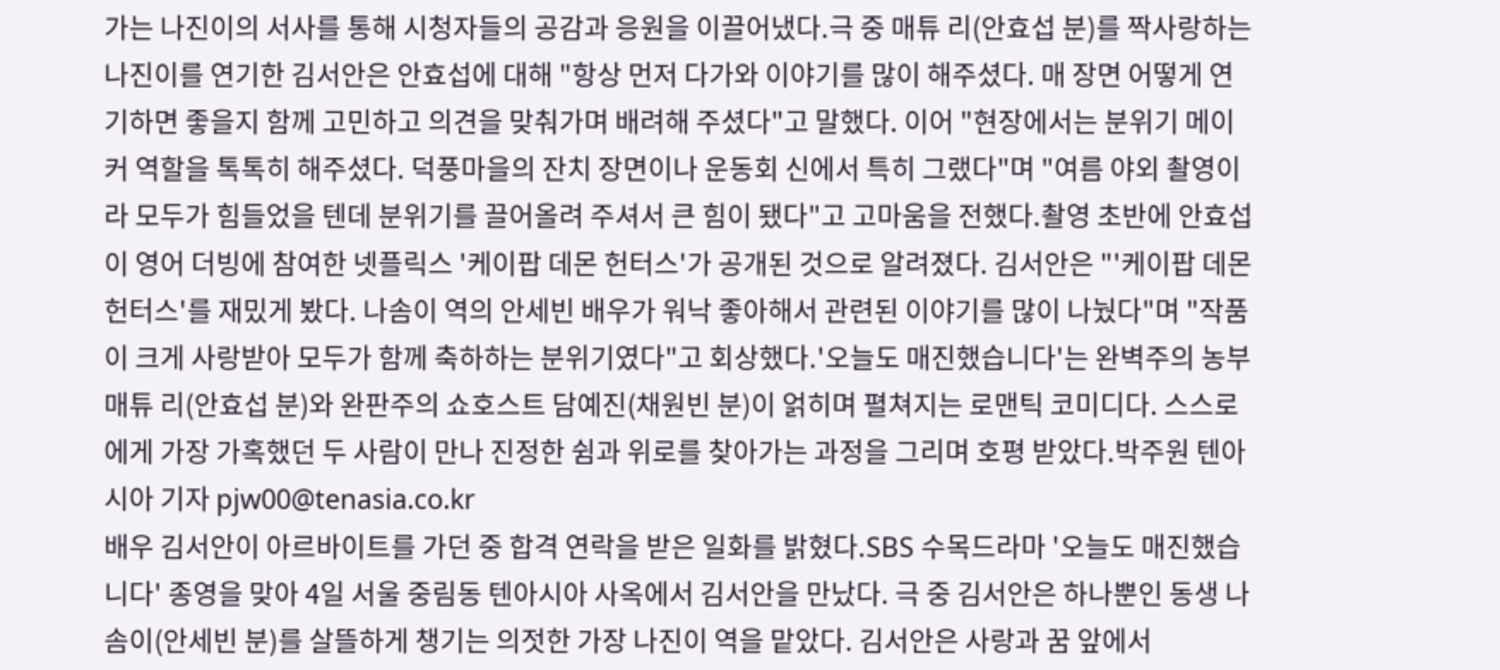가는 나진이의 서사를 통해 시청자들의 공감과 응원을 이끌어냈다.극 중 매튜 리(안효섭 분)를 짝사랑하는 나진이를 연기한 김서안은 안효섭에 대해 "항상 먼저 다가와 이야기를 많이 해주셨다. 매 장면 어떻게 연기하면 좋을지 함께 고민하고 의견을 맞춰가며 배려해 주셨다"고 말했다. 이어 "현장에서는 분위기 메이커 역할을 톡톡히 해주셨다. 덕풍마을의 잔치 장면이나 운동회 신에서 특히 그랬다"며 "여름 야외 촬영이라 모두가 힘들었을 텐데 분위기를 끌어올려 주셔서 큰 힘이 됐다"고 고마움을 전했다.촬영 초반에 안효섭이 영어 더빙에 참여한 넷플릭스 '케이팝 데몬 헌터스'가 공개된 것으로 알려졌다. 김서안은 "'케이팝 데몬 헌터스'를 재밌게 봤다. 나솜이 역의 안세빈 배우가 워낙 좋아해서 관련된 이야기를 많이 나눴다"며 "작품이 크게 사랑받아 모두가 함께 축하하는 분위기였다"고 회상했다.'오늘도 매진했습니다'는 완벽주의 농부 매튜 리(안효섭 분)와 완판주의 쇼호스트 담예진(채원빈 분)이 얽히며 펼쳐지는 로맨틱 코미디다. 스스로에게 가장 가혹했던 두 사람이 만나 진정한 쉼과 위로를 찾아가는 과정을 그리며 호평 받았다.박주원 텐아시아 기자 pjw00@tenasia.co.kr
배우 김서안이 아르바이트를 가던 중 합격 연락을 받은 일화를 밝혔다.SBS 수목드라마 '오늘도 매진했습니다' 종영을 맞아 4일 서울 중림동 텐아시아 사옥에서 김서안을 만났다. 극 중 김서안은 하나뿐인 동생 나솜이(안세빈 분)를 살뜰하게 챙기는 의젓한 가장 나진이 역을 맡았다. 김서안은 사랑과 꿈 앞에서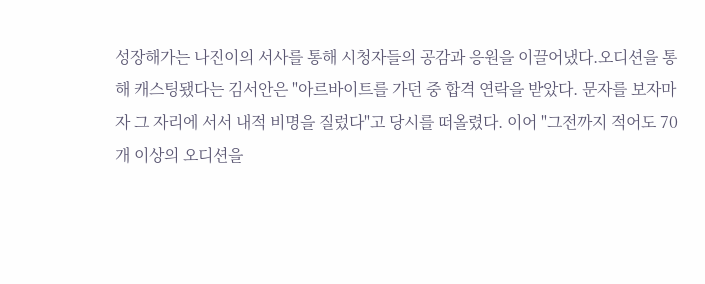성장해가는 나진이의 서사를 통해 시청자들의 공감과 응원을 이끌어냈다.오디션을 통해 캐스팅됐다는 김서안은 "아르바이트를 가던 중 합격 연락을 받았다. 문자를 보자마자 그 자리에 서서 내적 비명을 질렀다"고 당시를 떠올렸다. 이어 "그전까지 적어도 70개 이상의 오디션을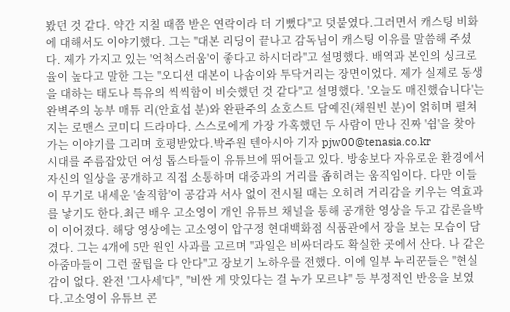봤던 것 같다. 약간 지칠 때쯤 받은 연락이라 더 기뻤다"고 덧붙였다.그러면서 캐스팅 비화에 대해서도 이야기했다. 그는 "대본 리딩이 끝나고 감독님이 캐스팅 이유를 말씀해 주셨다. 제가 가지고 있는 '억척스러움'이 좋다고 하시더라"고 설명했다. 배역과 본인의 싱크로율이 높다고 말한 그는 "오디션 대본이 나솜이와 투닥거리는 장면이었다. 제가 실제로 동생을 대하는 태도나 특유의 씩씩함이 비슷했던 것 같다"고 설명했다. '오늘도 매진했습니다'는 완벽주의 농부 매튜 리(안효섭 분)와 완판주의 쇼호스트 담예진(채원빈 분)이 얽히며 펼쳐지는 로맨스 코미디 드라마다. 스스로에게 가장 가혹했던 두 사람이 만나 진짜 '쉼'을 찾아가는 이야기를 그리며 호평받았다.박주원 텐아시아 기자 pjw00@tenasia.co.kr
시대를 주름잡았던 여성 톱스타들이 유튜브에 뛰어들고 있다. 방송보다 자유로운 환경에서 자신의 일상을 공개하고 직접 소통하며 대중과의 거리를 좁히려는 움직임이다. 다만 이들이 무기로 내세운 '솔직함'이 공감과 서사 없이 전시될 때는 오히려 거리감을 키우는 역효과를 낳기도 한다.최근 배우 고소영이 개인 유튜브 채널을 통해 공개한 영상을 두고 갑론을박이 이어졌다. 해당 영상에는 고소영이 압구정 현대백화점 식품관에서 장을 보는 모습이 담겼다. 그는 4개에 5만 원인 사과를 고르며 "과일은 비싸더라도 확실한 곳에서 산다. 나 같은 아줌마들이 그런 꿀팁을 다 안다"고 장보기 노하우를 전했다. 이에 일부 누리꾼들은 "현실감이 없다. 완전 '그사세'다", "비싼 게 맛있다는 걸 누가 모르냐" 등 부정적인 반응을 보였다.고소영이 유튜브 콘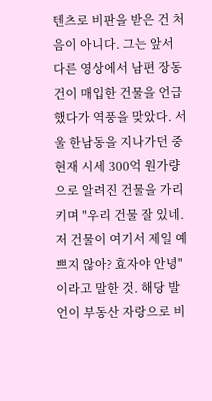텐츠로 비판을 받은 건 처음이 아니다. 그는 앞서 다른 영상에서 남편 장동건이 매입한 건물을 언급했다가 역풍을 맞았다. 서울 한남동을 지나가던 중 현재 시세 300억 원가량으로 알려진 건물을 가리키며 "우리 건물 잘 있네. 저 건물이 여기서 제일 예쁘지 않아? 효자야 안녕"이라고 말한 것. 해당 발언이 부동산 자랑으로 비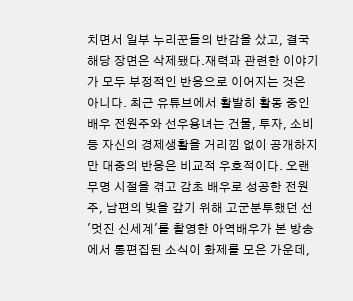치면서 일부 누리꾼들의 반감을 샀고, 결국 해당 장면은 삭제됐다.재력과 관련한 이야기가 모두 부정적인 반응으로 이어지는 것은 아니다. 최근 유튜브에서 활발히 활동 중인 배우 전원주와 선우용녀는 건물, 투자, 소비 등 자신의 경제생활을 거리낌 없이 공개하지만 대중의 반응은 비교적 우호적이다. 오랜 무명 시절을 겪고 감초 배우로 성공한 전원주, 남편의 빚을 갚기 위해 고군분투했던 선
'멋진 신세계'를 촬영한 아역배우가 본 방송에서 통편집된 소식이 화제를 모은 가운데,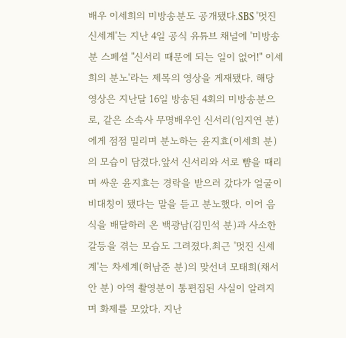배우 이세희의 미방송분도 공개됐다.SBS '멋진 신세계'는 지난 4일 공식 유튜브 채널에 '미방송분 스페셜 "신서리 때문에 되는 일이 없어!" 이세희의 분노'라는 제목의 영상을 게재됐다. 해당 영상은 지난달 16일 방송된 4회의 미방송분으로, 같은 소속사 무명배우인 신서리(임지연 분)에게 점점 밀리며 분노하는 윤지효(이세희 분)의 모습이 담겼다.앞서 신서리와 서로 뺨을 때리며 싸운 윤지효는 경락을 받으러 갔다가 얼굴이 비대칭이 됐다는 말을 듣고 분노했다. 이어 음식을 배달하러 온 백광남(김민석 분)과 사소한 갈등을 겪는 모습도 그려졌다.최근 '멋진 신세계'는 차세계(허남준 분)의 맞선녀 모태희(채서안 분) 아역 촬영분이 통편집된 사실이 알려지며 화제를 모았다. 지난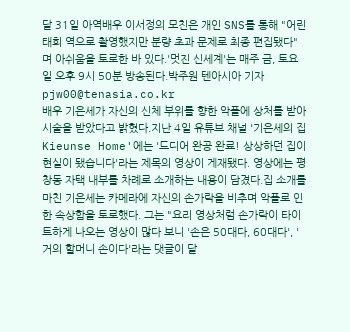달 31일 아역배우 이서정의 모친은 개인 SNS를 통해 "어린 태희 역으로 촬영했지만 분량 초과 문제로 최종 편집됐다"며 아쉬움을 토로한 바 있다.'멋진 신세계'는 매주 금, 토요일 오후 9시 50분 방송된다.박주원 텐아시아 기자 pjw00@tenasia.co.kr
배우 기은세가 자신의 신체 부위를 향한 악플에 상처를 받아 시술을 받았다고 밝혔다.지난 4일 유튜브 채널 '기은세의 집 Kieunse Home'에는 '드디어 완공 완료! 상상하던 집이 현실이 됐습니다'라는 제목의 영상이 게재됐다. 영상에는 평창동 자택 내부를 차례로 소개하는 내용이 담겼다.집 소개를 마친 기은세는 카메라에 자신의 손가락을 비추며 악플로 인한 속상함을 토로했다. 그는 "요리 영상처럼 손가락이 타이트하게 나오는 영상이 많다 보니 '손은 50대다, 60대다', '거의 할머니 손이다'라는 댓글이 달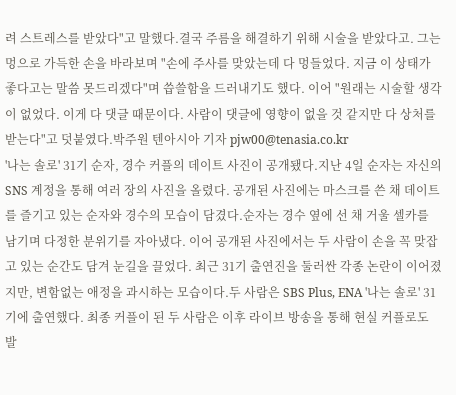려 스트레스를 받았다"고 말했다.결국 주름을 해결하기 위해 시술을 받았다고. 그는 멍으로 가득한 손을 바라보며 "손에 주사를 맞았는데 다 멍들었다. 지금 이 상태가 좋다고는 말씀 못드리겠다"며 씁쓸함을 드러내기도 했다. 이어 "원래는 시술할 생각이 없었다. 이게 다 댓글 때문이다. 사람이 댓글에 영향이 없을 것 같지만 다 상처를 받는다"고 덧붙였다.박주원 텐아시아 기자 pjw00@tenasia.co.kr
'나는 솔로' 31기 순자, 경수 커플의 데이트 사진이 공개됐다.지난 4일 순자는 자신의 SNS 계정을 통해 여러 장의 사진을 올렸다. 공개된 사진에는 마스크를 쓴 채 데이트를 즐기고 있는 순자와 경수의 모습이 담겼다.순자는 경수 옆에 선 채 거울 셀카를 남기며 다정한 분위기를 자아냈다. 이어 공개된 사진에서는 두 사람이 손을 꼭 맞잡고 있는 순간도 담겨 눈길을 끌었다. 최근 31기 출연진을 둘러싼 각종 논란이 이어졌지만, 변함없는 애정을 과시하는 모습이다.두 사람은 SBS Plus, ENA '나는 솔로' 31기에 출연했다. 최종 커플이 된 두 사람은 이후 라이브 방송을 통해 현실 커플로도 발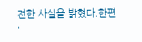전한 사실을 밝혔다.한편 '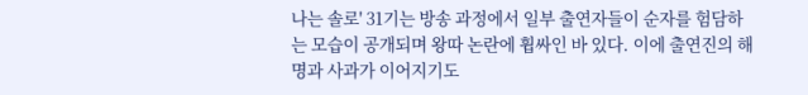나는 솔로' 31기는 방송 과정에서 일부 출연자들이 순자를 험담하는 모습이 공개되며 왕따 논란에 휩싸인 바 있다. 이에 출연진의 해명과 사과가 이어지기도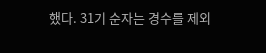했다. 31기 순자는 경수를 제외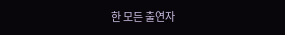한 모든 출연자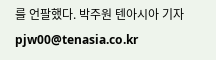를 언팔했다. 박주원 텐아시아 기자 pjw00@tenasia.co.kr